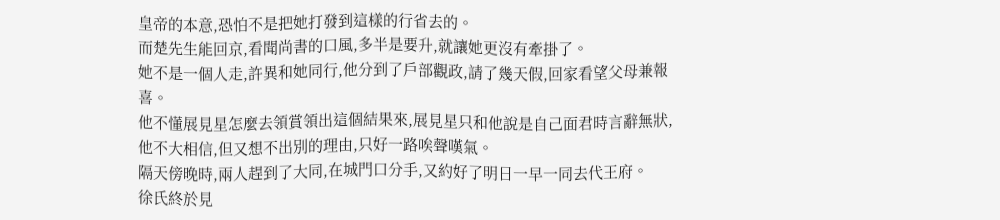皇帝的本意,恐怕不是把她打發到這樣的行省去的。
而楚先生能回京,看聞尚書的口風,多半是要升,就讓她更沒有牽掛了。
她不是一個人走,許異和她同行,他分到了戶部觀政,請了幾天假,回家看望父母兼報喜。
他不懂展見星怎麼去領賞領出這個結果來,展見星只和他說是自己面君時言辭無狀,他不大相信,但又想不出別的理由,只好一路唉聲嘆氣。
隔天傍晚時,兩人趕到了大同,在城門口分手,又約好了明日一早一同去代王府。
徐氏終於見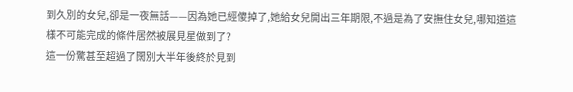到久別的女兒,卻是一夜無話——因為她已經傻掉了,她給女兒開出三年期限,不過是為了安撫住女兒,哪知道這樣不可能完成的條件居然被展見星做到了?
這一份驚甚至超過了闊別大半年後終於見到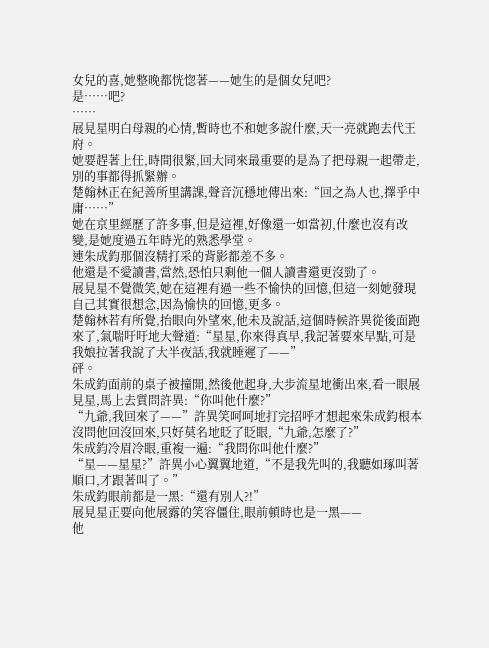女兒的喜,她整晚都恍惚著——她生的是個女兒吧?
是……吧?
……
展見星明白母親的心情,暫時也不和她多說什麼,天一亮就跑去代王府。
她要趕著上任,時間很緊,回大同來最重要的是為了把母親一起帶走,別的事都得抓緊辦。
楚翰林正在紀善所里講課,聲音沉穩地傳出來:“回之為人也,擇乎中庸……”
她在京里經歷了許多事,但是這裡,好像還一如當初,什麼也沒有改變,是她度過五年時光的熟悉學堂。
連朱成鈞那個沒精打采的背影都差不多。
他還是不愛讀書,當然,恐怕只剩他一個人讀書還更沒勁了。
展見星不覺微笑,她在這裡有過一些不愉快的回憶,但這一刻她發現自己其實很想念,因為愉快的回憶,更多。
楚翰林若有所覺,抬眼向外望來,他未及說話,這個時候許異從後面跑來了,氣喘吁吁地大聲道:“星星,你來得真早,我記著要來早點,可是我娘拉著我說了大半夜話,我就睡遲了——”
砰。
朱成鈞面前的桌子被撞開,然後他起身,大步流星地衝出來,看一眼展見星,馬上去質問許異:“你叫他什麼?”
“九爺,我回來了——”許異笑呵呵地打完招呼才想起來朱成鈞根本沒問他回沒回來,只好莫名地眨了眨眼,“九爺,怎麼了?”
朱成鈞冷眉冷眼,重複一遍:“我問你叫他什麼?”
“星——星星?”許異小心翼翼地道,“不是我先叫的,我聽如琢叫著順口,才跟著叫了。”
朱成鈞眼前都是一黑:“還有別人?!”
展見星正要向他展露的笑容僵住,眼前頓時也是一黑——
他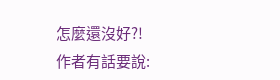怎麼還沒好?!
作者有話要說: